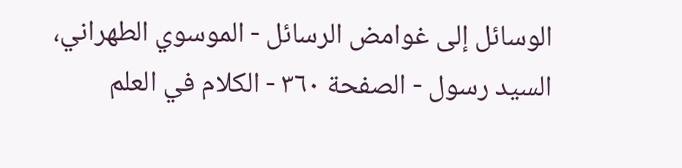الوسائل إلى غوامض الرسائل - الموسوي الطهراني، السيد رسول - الصفحة ٣٦٠ - الكلام في العلم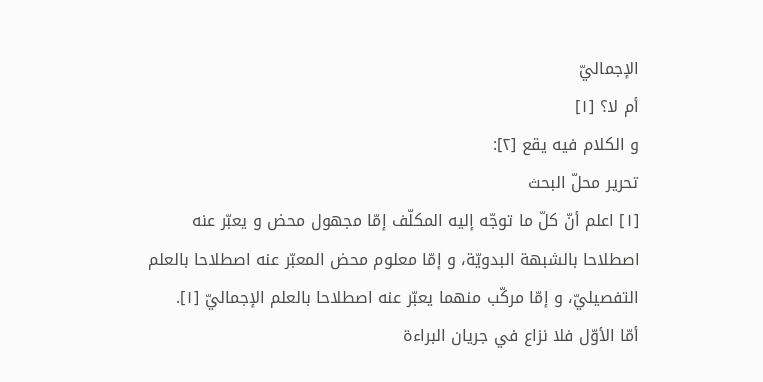الإجماليّ
أم لا؟ [١]
و الكلام فيه يقع [٢]:
تحرير محلّ البحث
[١] اعلم أنّ كلّ ما توجّه إليه المكلّف إمّا مجهول محض و يعبّر عنه اصطلاحا بالشبهة البدويّة، و إمّا معلوم محض المعبّر عنه اصطلاحا بالعلم التفصيليّ، و إمّا مركّب منهما يعبّر عنه اصطلاحا بالعلم الإجماليّ [١].
أمّا الأوّل فلا نزاع في جريان البراءة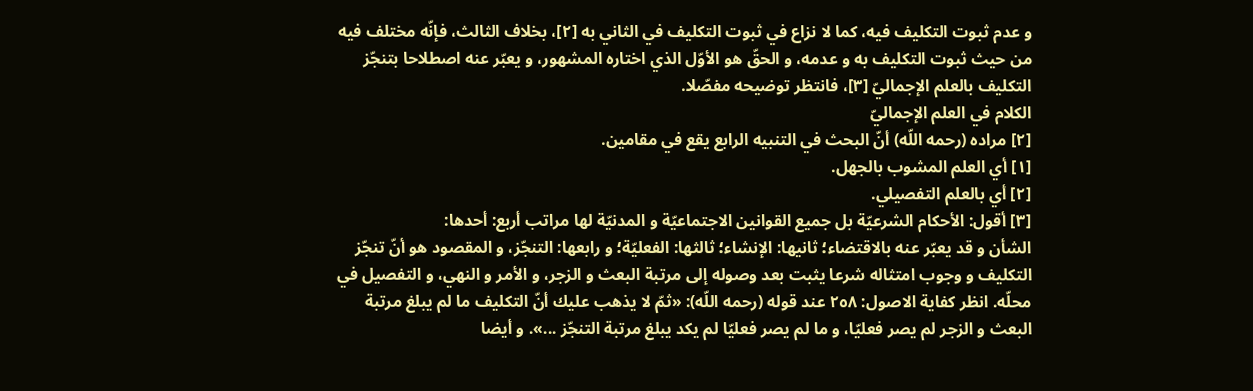و عدم ثبوت التكليف فيه، كما لا نزاع في ثبوت التكليف في الثاني به [٢]، بخلاف الثالث، فإنّه مختلف فيه من حيث ثبوت التكليف به و عدمه، و الحقّ هو الأوّل الذي اختاره المشهور، و يعبّر عنه اصطلاحا بتنجّز التكليف بالعلم الإجماليّ [٣]، فانتظر توضيحه مفصّلا.
الكلام في العلم الإجماليّ
[٢] مراده (رحمه اللّه) أنّ البحث في التنبيه الرابع يقع في مقامين.
[١] أي العلم المشوب بالجهل.
[٢] أي بالعلم التفصيلي.
[٣] أقول: الأحكام الشرعيّة بل جميع القوانين الاجتماعيّة و المدنيّة لها مراتب أربع: أحدها:
الشأن و قد يعبّر عنه بالاقتضاء؛ ثانيها: الإنشاء؛ ثالثها: الفعليّة؛ و رابعها: التنجّز، و المقصود هو أنّ تنجّز التكليف و وجوب امتثاله شرعا يثبت بعد وصوله إلى مرتبة البعث و الزجر، و الأمر و النهي، و التفصيل في محلّه. انظر كفاية الاصول: ٢٥٨ عند قوله (رحمه اللّه): «ثمّ لا يذهب عليك أنّ التكليف ما لم يبلغ مرتبة البعث و الزجر لم يصر فعليّا، و ما لم يصر فعليّا لم يكد يبلغ مرتبة التنجّز ...». و أيضا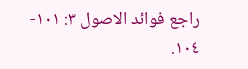راجع فوائد الاصول ٣: ١٠١- ١٠٤.